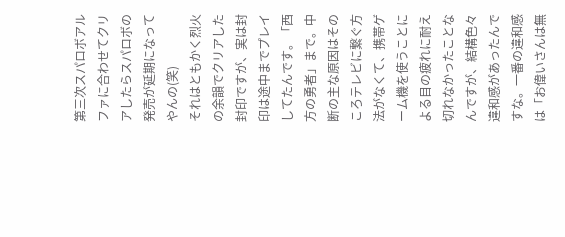第三次スパロボアルファに合わせてクリアしたらスパロボの発売が延期になってやんの(笑)
それはともかく烈火の余韻でクリアした封印ですが、実は封印は途中までプレイしてたんです。「西方の勇者」まで。中断の主な原因はそのころテレビに繋ぐ方法がなくて、携帯ゲーム機を使うことによる目の疲れに耐え切れなかったことなんですが、結構色々違和感があったんですな。一番の違和感は「お偉いさんは無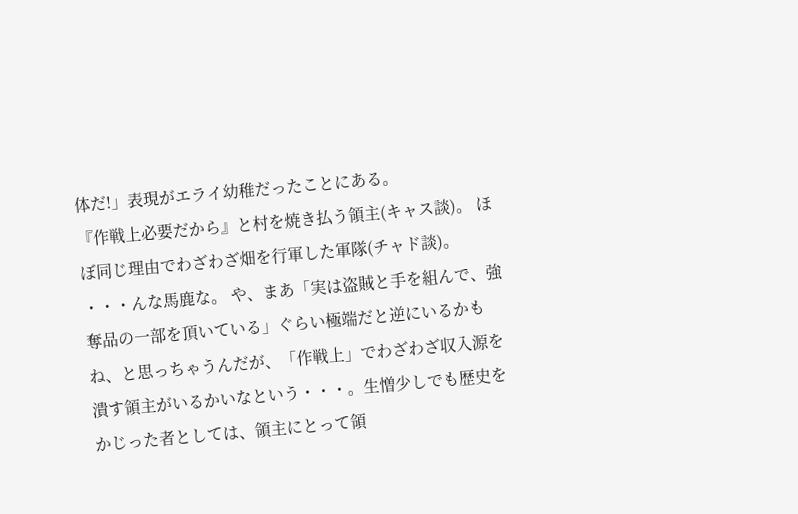体だ!」表現がエライ幼稚だったことにある。
『作戦上必要だから』と村を焼き払う領主(キャス談)。 ほぼ同じ理由でわざわざ畑を行軍した軍隊(チャド談)。
・・・んな馬鹿な。 や、まあ「実は盗賊と手を組んで、強奪品の一部を頂いている」ぐらい極端だと逆にいるかもね、と思っちゃうんだが、「作戦上」でわざわざ収入源を潰す領主がいるかいなという・・・。生憎少しでも歴史をかじった者としては、領主にとって領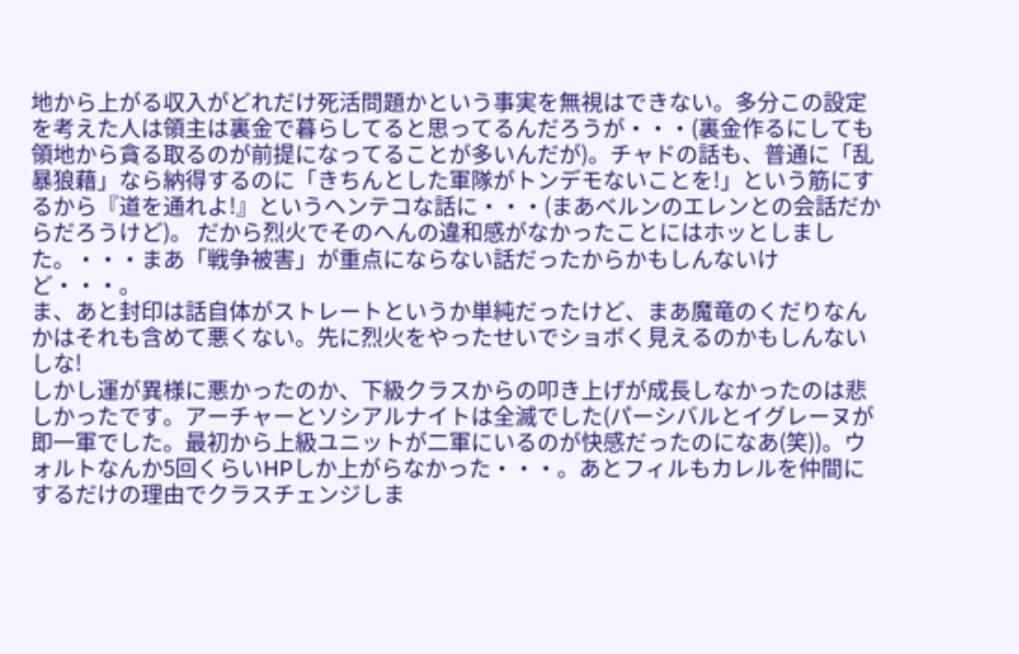地から上がる収入がどれだけ死活問題かという事実を無視はできない。多分この設定を考えた人は領主は裏金で暮らしてると思ってるんだろうが・・・(裏金作るにしても領地から貪る取るのが前提になってることが多いんだが)。チャドの話も、普通に「乱暴狼藉」なら納得するのに「きちんとした軍隊がトンデモないことを!」という筋にするから『道を通れよ!』というヘンテコな話に・・・(まあベルンのエレンとの会話だからだろうけど)。 だから烈火でそのへんの違和感がなかったことにはホッとしました。・・・まあ「戦争被害」が重点にならない話だったからかもしんないけど・・・。
ま、あと封印は話自体がストレートというか単純だったけど、まあ魔竜のくだりなんかはそれも含めて悪くない。先に烈火をやったせいでショボく見えるのかもしんないしな!
しかし運が異様に悪かったのか、下級クラスからの叩き上げが成長しなかったのは悲しかったです。アーチャーとソシアルナイトは全滅でした(パーシバルとイグレーヌが即一軍でした。最初から上級ユニットが二軍にいるのが快感だったのになあ(笑))。ウォルトなんか5回くらいHPしか上がらなかった・・・。あとフィルもカレルを仲間にするだけの理由でクラスチェンジしま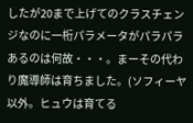したが20まで上げてのクラスチェンジなのに一桁パラメータがパラパラあるのは何故・・・。まーその代わり魔導師は育ちました。(ソフィーヤ以外。ヒュウは育てる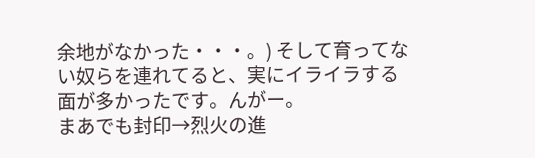余地がなかった・・・。) そして育ってない奴らを連れてると、実にイライラする面が多かったです。んがー。
まあでも封印→烈火の進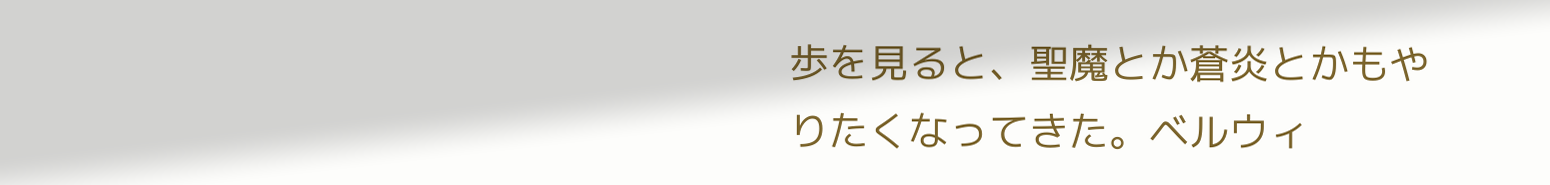歩を見ると、聖魔とか蒼炎とかもやりたくなってきた。ベルウィ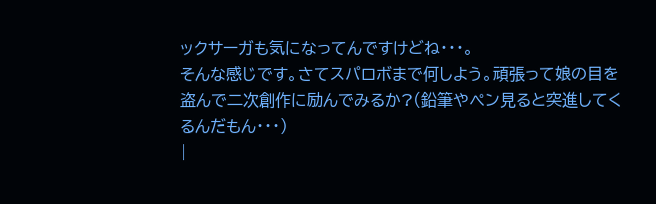ックサーガも気になってんですけどね・・・。
そんな感じです。さてスパロボまで何しよう。頑張って娘の目を盗んで二次創作に励んでみるか?(鉛筆やぺン見ると突進してくるんだもん・・・)
|